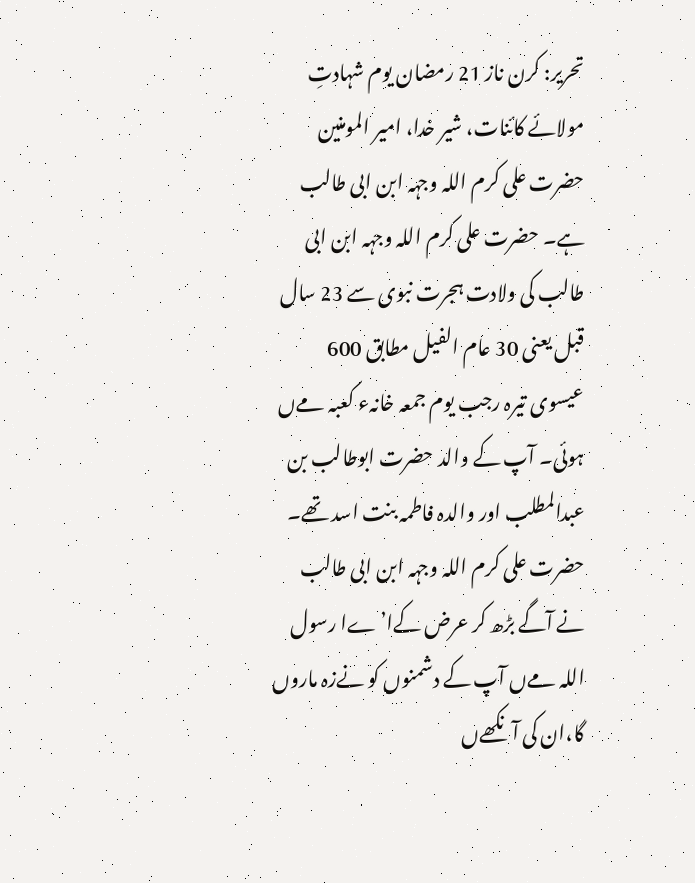تحریر: کرن ناز 21 رمضان یوم شہادتِ مولائے کائنات، شیر خدا، امیر المومنین حضرت علی کرم اللہ وجہہ ابن ابی طالب ہے۔ حضرت علی کرم اللہ وجہہ ابن ابی طالب کی ولادت ہجرت نبوی سے 23 سال قبل یعنی 30 عام الفیل مطابق 600 عیسوی تیرہ رجب یوم جمعہ خانہء کعبہ مےں ہوئی۔ آپ کے والد حضرت ابوطالب بن عبدالمطلب اور والدہ فاطمہ بنت اسد تھے۔
حضرت علی کرم اللہ وجہہ ابن ابی طالب نے آگے بڑھ کر عرض کےا’ےا رسول اللہ مےں آپ کے دشمنوں کو نےزہ ماروں گا،ان کی آنکھےں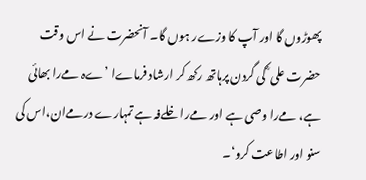پھوڑوں گا اور آپ کا وزےر ہوں گا۔ آنحضرت نے اس وقت حضرت علی ؓ کی گردن پرہاتھ رکھ کر ارشاد فرماےا ’ےہ مےرا بھائی ہے، مےرا وصی ہے اور مےرا خلےفہ ہے تمہارے درمےان،اس کی سنو اور اطاعت کرو‘۔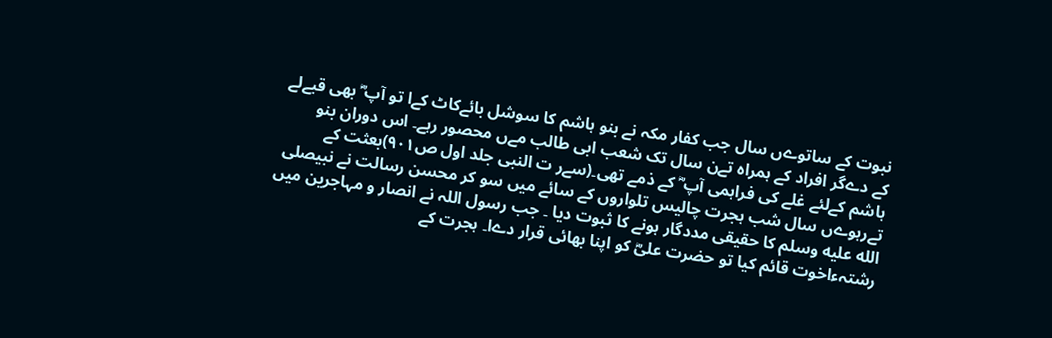نبوت کے ساتوےں سال جب کفار مکہ نے بنو ہاشم کا سوشل بائےکاٹ کےا تو آپ ؓ بھی قبےلے کے دےگر افراد کے ہمراہ تےن سال تک شعب ابی طالب مےں محصور رہے۔ اس دوران بنو ہاشم کےلئے غلے کی فراہمی آپ ؓ کے ذمے تھی۔(سےر ت النبی جلد اول ص۹۰۱)بعثت کے تےرہوےں سال شب ہجرت چالیس تلواروں کے سائے میں سو کر محسن رسالت نے نبیصلى الله عليه وسلم کا حقیقی مددگار ہونے کا ثبوت دیا ۔ جب رسول اللہ نے انصار و مہاجرین میں رشتہءاخوت قائم کیا تو حضرت علیؓ کو اپنا بھائی قرار دےا۔ ہجرت کے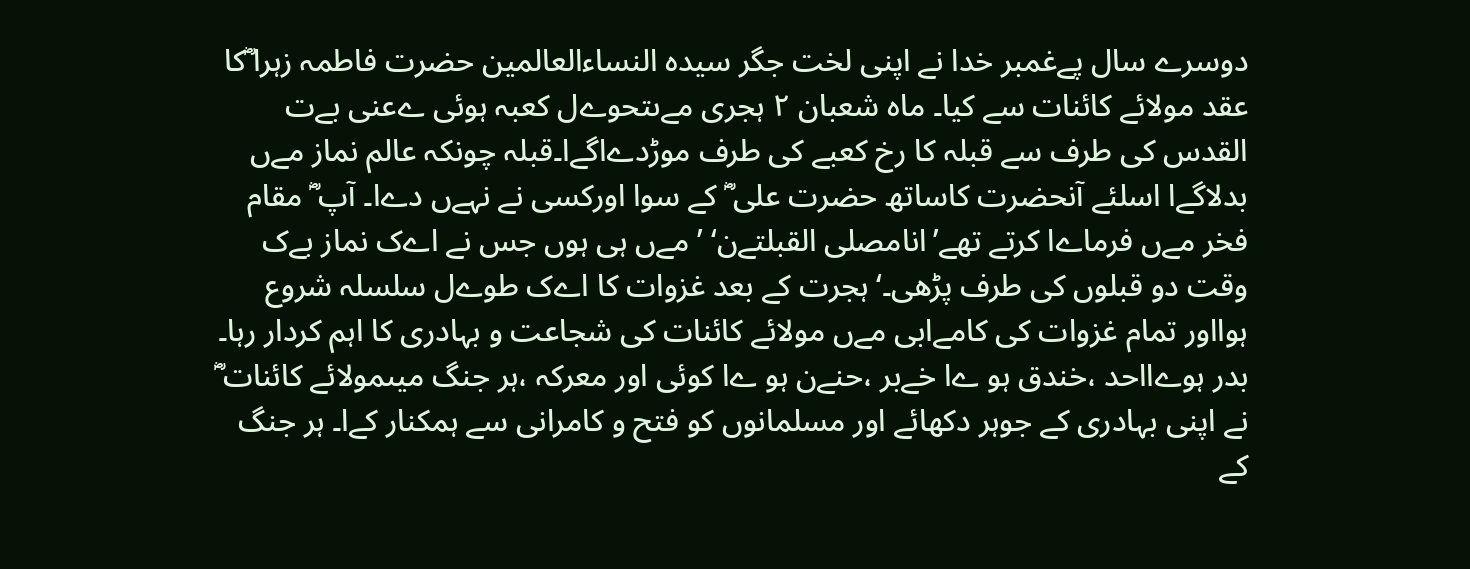دوسرے سال پےغمبر خدا نے اپنی لخت جگر سیدہ النساءالعالمین حضرت فاطمہ زہرا ؓکا عقد مولائے کائنات سے کیا۔ ماہ شعبان ۲ ہجری مےںتحوےل کعبہ ہوئی ےعنی بےت القدس کی طرف سے قبلہ کا رخ کعبے کی طرف موڑدےاگےا۔قبلہ چونکہ عالم نماز مےں بدلاگےا اسلئے آنحضرت کاساتھ حضرت علی ؓ کے سوا اورکسی نے نہےں دےا۔ آپ ؓ مقام فخر مےں فرماےا کرتے تھے’انامصلی القبلتےن‘ ’ مےں ہی ہوں جس نے اےک نماز بےک وقت دو قبلوں کی طرف پڑھی۔‘ہجرت کے بعد غزوات کا اےک طوےل سلسلہ شروع ہوااور تمام غزوات کی کامےابی مےں مولائے کائنات کی شجاعت و بہادری کا اہم کردار رہا۔
بدر ہوےااحد ،خندق ہو ےا خےبر ،حنےن ہو ےا کوئی اور معرکہ ،ہر جنگ میںمولائے کائنات ؓ نے اپنی بہادری کے جوہر دکھائے اور مسلمانوں کو فتح و کامرانی سے ہمکنار کےا۔ ہر جنگ کے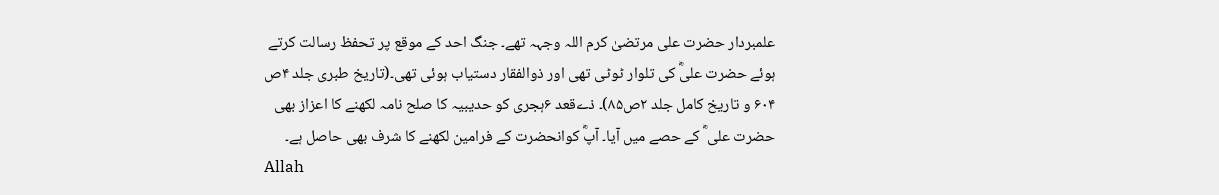علمبردار حضرت علی مرتضیٰ کرم اللہ وجہہ تھے۔ جنگ احد کے موقع پر تحفظ رسالت کرتے ہوئے حضرت علیؓ کی تلوار ٹوٹی تھی اور ذوالفقار دستیاب ہوئی تھی۔(تاریخ طبری جلد ۴ص ۶۰۴ و تاریخ کامل جلد ۲ص۸۵)۔ ذےقعد ۶ہجری کو حدیبیہ کا صلح نامہ لکھنے کا اعزاز بھی حضرت علی ؓ کے حصے میں آیا۔ آپؓ کوانحضرت کے فرامین لکھنے کا شرف بھی حاصل ہے۔
Allah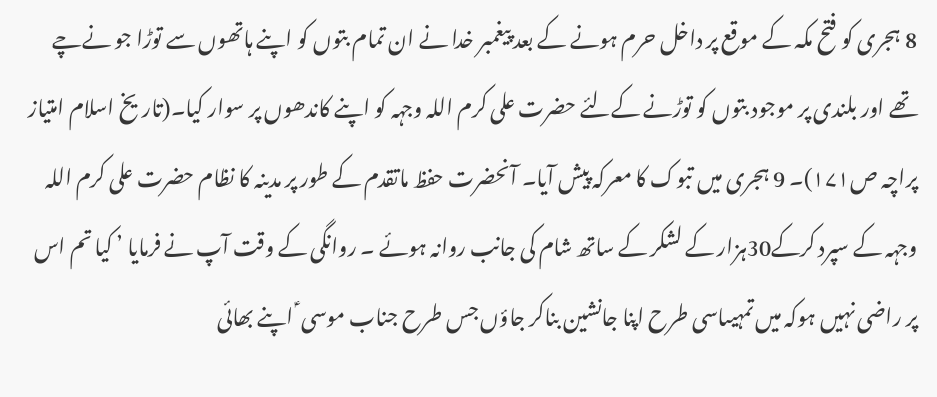8 ہجری کو فتح مکہ کے موقع پر داخل حرم ہونے کے بعد پیغمبر خدا نے ان تمام بتوں کو اپنے ہاتھوں سے توڑا جو نےچے تھے اور بلندی پر موجود بتوں کو توڑنے کےلئے حضرت علی کرم اللہ وجہہ کو اپنے کاندھوں پر سوار کیا۔(تاریخ اسلام امتیاز پراچہ ص۱۷۱)۔ 9 ہجری میں تبوک کا معرکہ پیش آیا۔ آنحضرت حفظ ماتقدم کے طور پر مدینہ کا نظام حضرت علی کرم اللہ وجہہ کے سپرد کرکے30ہزار کے لشکر کے ساتھ شام کی جانب روانہ ہوئے ۔ روانگی کے وقت آپ نے فرمایا ’ کیا تم اس پر راضی نہیں ہوکہ میں تمہیںاسی طرح اپنا جانشین بناکر جاؤں جس طرح جناب موسی ؑ اپنے بھائی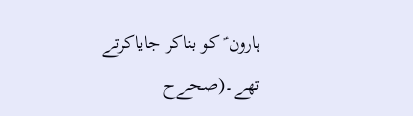ہارون ؑ کو بناکر جایاکرتے تھے۔(صحےح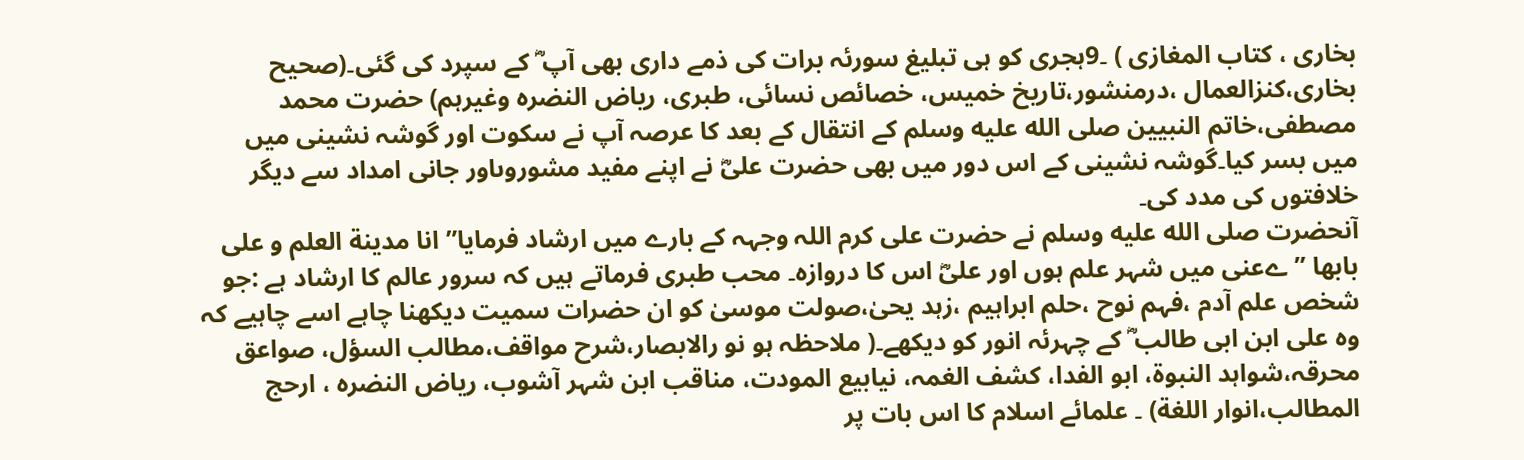بخاری ، کتاب المغازی ) ۔9ہجری کو ہی تبلیغ سورئہ برات کی ذمے داری بھی آپ ؓ کے سپرد کی گئی۔(صحیح بخاری،کنزالعمال ،درمنشور،تاریخ خمیس، خصائص نسائی، طبری، ریاض النضرہ وغیرہم) حضرت محمد مصطفی،خاتم النبیین صلى الله عليه وسلم کے انتقال کے بعد کا عرصہ آپ نے سکوت اور گوشہ نشینی میں میں بسر کیا۔گوشہ نشینی کے اس دور میں بھی حضرت علیؓ نے اپنے مفید مشوروںاور جانی امداد سے دیگر خلافتوں کی مدد کی۔
آنحضرت صلى الله عليه وسلم نے حضرت علی کرم اللہ وجہہ کے بارے میں ارشاد فرمایا” انا مدینة العلم و علی بابھا ” ےعنی میں شہر علم ہوں اور علیؓ اس کا دروازہ۔ محب طبری فرماتے ہیں کہ سرور عالم کا ارشاد ہے :جو شخص علم آدم ،فہم نوح ،حلم ابراہیم ،زہد یحیٰ،صولت موسیٰ کو ان حضرات سمیت دیکھنا چاہے اسے چاہیے کہ وہ علی ابن ابی طالب ؓ کے چہرئہ انور کو دیکھے۔( ملاحظہ ہو نو رالابصار،شرح مواقف،مطالب السؤل، صواعق محرقہ،شواہد النبوة، ابو الفدا، کشف الغمہ، نیابیع المودت، مناقب ابن شہر آشوب، ریاض النضرہ ، ارحج المطالب،انوار اللغة) ۔ علمائے اسلام کا اس بات پر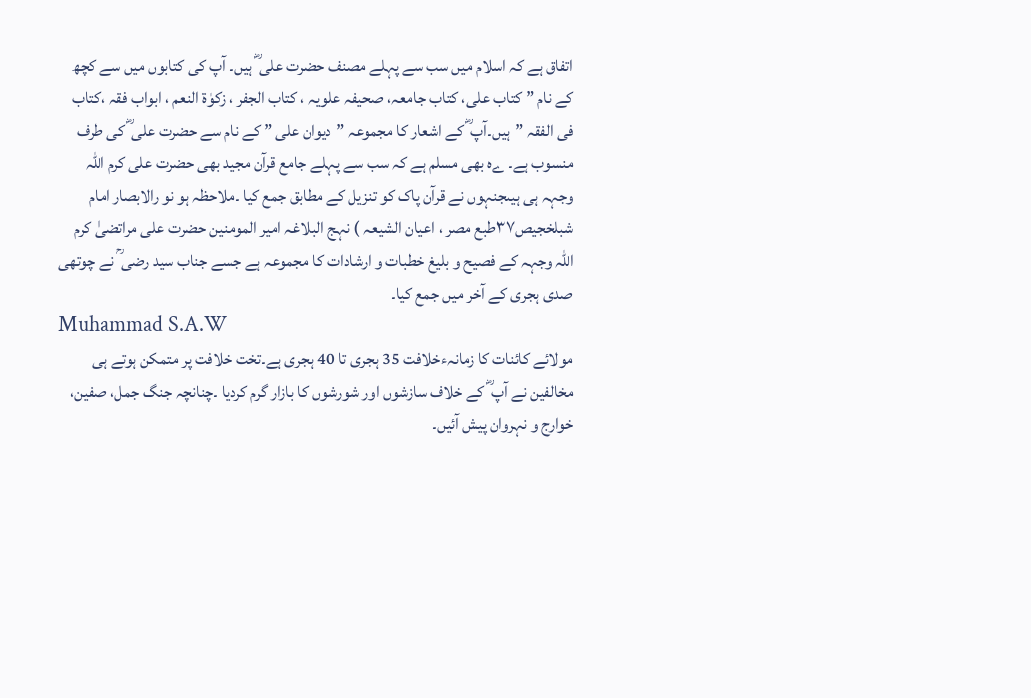اتفاق ہے کہ اسلام میں سب سے پہلے مصنف حضرت علی ؓ ہیں۔ آپ کی کتابوں میں سے کچھ کے نام ” کتاب علی، کتاب جامعہ، صحیفہ علویہ ، کتاب الجفر ، زکوٰة النعم ، ابواب فقہ ،کتاب فی الفقہ ”ہیں۔آپ ؓ کے اشعار کا مجموعہ ”دیوان علی ” کے نام سے حضرت علی ؓ کی طرف منسوب ہے۔ ےہ بھی مسلم ہے کہ سب سے پہلے جامع قرآن مجید بھی حضرت علی کرم اللہ وجہہ ہی ہیںجنہوں نے قرآن پاک کو تنزیل کے مطابق جمع کیا ۔ملاحظہ ہو نو رالابصار امام شبلخجیص۳۷طبع مصر ، اعیان الشیعہ ) نہج البلاغہ امیر المومنین حضرت علی مراتضیٰ کرم اللہ وجہہ کے فصیح و بلیغ خطبات و ارشادات کا مجموعہ ہے جسے جناب سید رضی ؒ نے چوتھی صدی ہجری کے آخر میں جمع کیا۔
Muhammad S.A.W
مولائے کائنات کا زمانہءخلافت 35 ہجری تا 40 ہجری ہے۔تخت خلافت پر متمکن ہوتے ہی مخالفین نے آپ ؓ کے خلاف سازشوں اور شورشوں کا بازار گرم کردیا ۔چنانچہ جنگ جمل، صفین، خوارج و نہروان پیش آئیں۔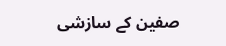صفین کے سازشی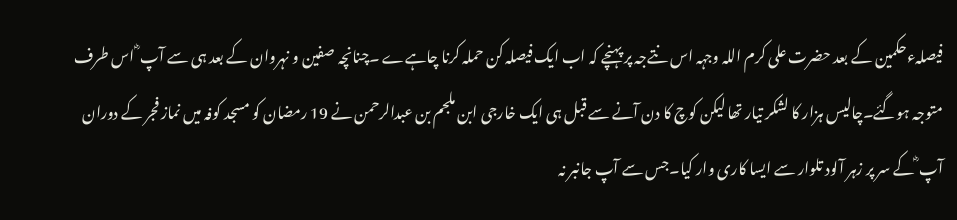فیصلہءحکمین کے بعد حضرت علی کرم اللہ وجہہ اس نتےجہ پر پہنچے کہ اب ایک فیصلہ کن حملہ کرنا چاہےے ۔چنانچہ صفین و نہروان کے بعد ہی سے آپ ؓ اس طرف متوجہ ہوگئے۔چالیس ہزار کا لشکر تیار تھا لیکن کوچ کا دن آنے سے قبل ہی ایک خارجی ابن ملجم بن عبدالرحمن نے 19 رمضان کو مسجد کوفہ میں نماز فجر کے دوران آپ ؓ کے سر پر زہر آلود تلوار سے ایسا کاری وار کیا۔جس سے آپ جانبر نہ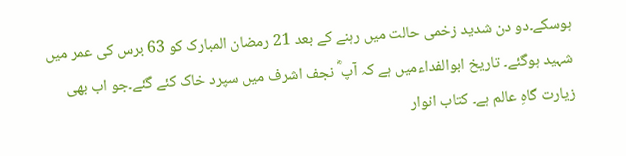ہوسکے۔دو دن شدید زخمی حالت میں رہنے کے بعد 21 رمضان المبارک کو 63 برس کی عمر میں شہید ہوگئے۔ تاریخ ابوالفداءمیں ہے کہ آپ ؓ نجف اشرف میں سپرد خاک کئے گئے۔جو اب بھی زیارت گاہِ عالم ہے۔ کتاب انوار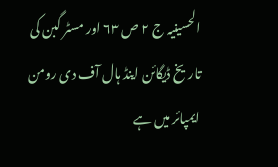الحسینیہ ج ۲ ص ۶۳ اور مسٹر گبن کی تاریخ ڈیگائن اینڈ ہال آف دی رومن ایمپائر میں ہے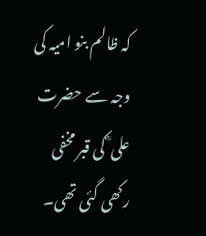کہ ظالم بنو امیہ کی وجہ سے حضرت علی ؓ کی قبر مخفی رکھی گئی تھی۔